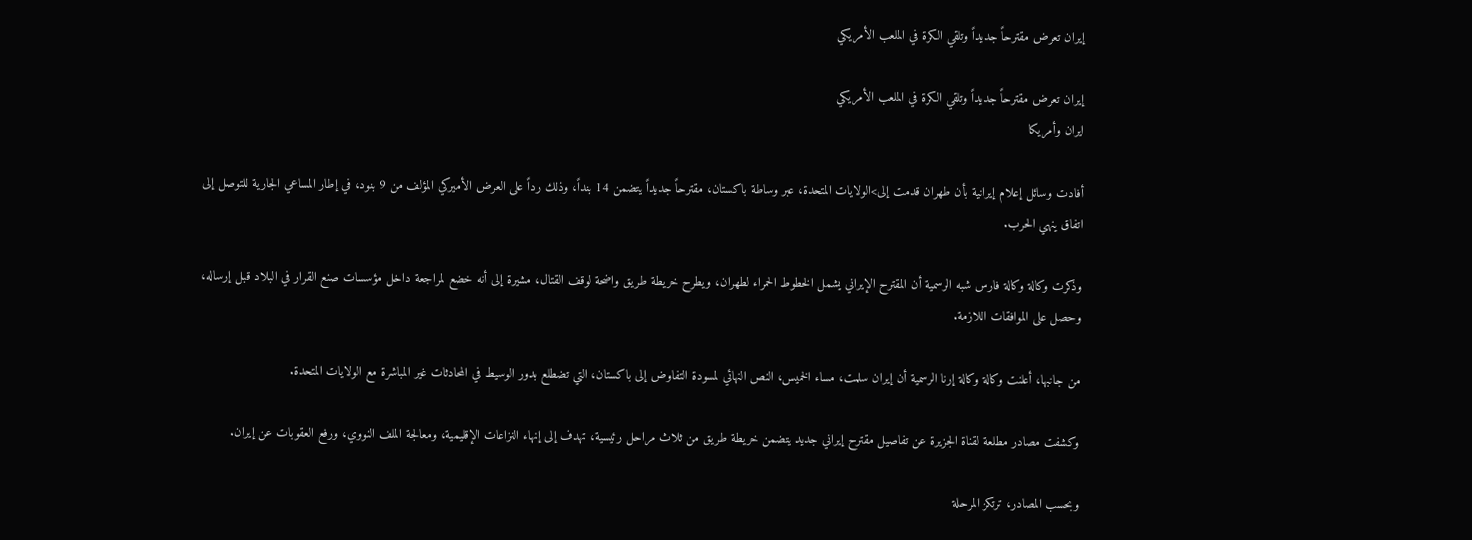إيران تعرض مقترحاً جديداً وتلقي الكرة في الملعب الأمريكي

إيران تعرض مقترحاً جديداً وتلقي الكرة في الملعب الأمريكي
ايران وأمريكا

أفادت وسائل إعلام إيرانية بأن طهران قدمت إلى>الولايات المتحدة، عبر وساطة باكستان، مقترحاً جديداً يتضمن 14 بنداً، وذلك رداً على العرض الأميركي المؤلف من 9 بنود، في إطار المساعي الجارية للتوصل إلى اتفاق ينهي الحرب.

وذكرت وكالة وكالة فارس شبه الرسمية أن المقترح الإيراني يشمل الخطوط الحمراء لطهران، ويطرح خريطة طريق واضحة لوقف القتال، مشيرة إلى أنه خضع لمراجعة داخل مؤسسات صنع القرار في البلاد قبل إرساله، وحصل على الموافقات اللازمة.

من جانبها، أعلنت وكالة وكالة إرنا الرسمية أن إيران سلمت، مساء الخميس، النص النهائي لمسودة التفاوض إلى باكستان، التي تضطلع بدور الوسيط في المحادثات غير المباشرة مع الولايات المتحدة.

وكشفت مصادر مطلعة لقناة الجزيرة عن تفاصيل مقترح إيراني جديد يتضمن خريطة طريق من ثلاث مراحل رئيسية، تهدف إلى إنهاء النزاعات الإقليمية، ومعالجة الملف النووي، ورفع العقوبات عن إيران.

وبحسب المصادر، ترتكز المرحلة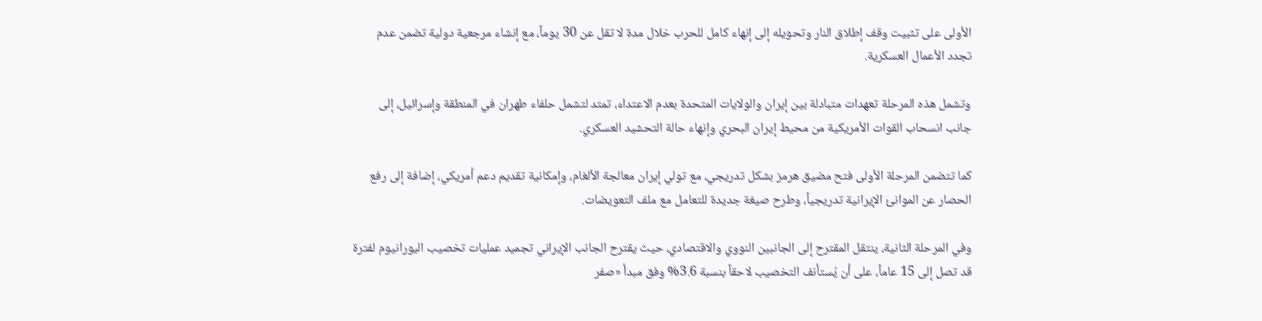الأولى على تثبيت وقف إطلاق النار وتحويله إلى إنهاء كامل للحرب خلال مدة لا تقل عن 30 يوماً، مع إنشاء مرجعية دولية تضمن عدم تجدد الأعمال العسكرية.

وتشمل هذه المرحلة تعهدات متبادلة بين إيران والولايات المتحدة بعدم الاعتداء، تمتد لتشمل حلفاء طهران في المنطقة وإسرائيل، إلى جانب انسحاب القوات الأمريكية من محيط إيران البحري وإنهاء حالة التحشيد العسكري.

كما تتضمن المرحلة الأولى فتح مضيق هرمز بشكل تدريجي، مع تولي إيران معالجة الألغام، وإمكانية تقديم دعم أمريكي، إضافة إلى رفع الحصار عن الموانئ الإيرانية تدريجياً، وطرح صيغة جديدة للتعامل مع ملف التعويضات.

وفي المرحلة الثانية، ينتقل المقترح إلى الجانبين النووي والاقتصادي، حيث يقترح الجانب الإيراني تجميد عمليات تخصيب اليورانيوم لفترة قد تصل إلى 15 عاماً، على أن يُستأنف التخصيب لاحقاً بنسبة 3.6% وفق مبدأ «صفر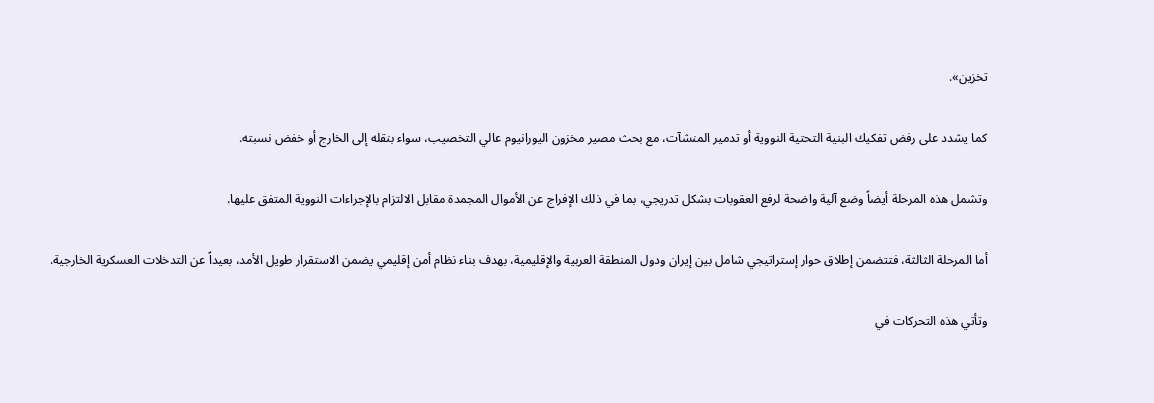تخزين».

كما يشدد على رفض تفكيك البنية التحتية النووية أو تدمير المنشآت، مع بحث مصير مخزون اليورانيوم عالي التخصيب، سواء بنقله إلى الخارج أو خفض نسبته.

وتشمل هذه المرحلة أيضاً وضع آلية واضحة لرفع العقوبات بشكل تدريجي، بما في ذلك الإفراج عن الأموال المجمدة مقابل الالتزام بالإجراءات النووية المتفق عليها.

أما المرحلة الثالثة، فتتضمن إطلاق حوار إستراتيجي شامل بين إيران ودول المنطقة العربية والإقليمية، بهدف بناء نظام أمن إقليمي يضمن الاستقرار طويل الأمد، بعيداً عن التدخلات العسكرية الخارجية.

وتأتي هذه التحركات في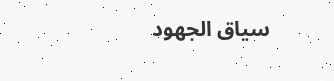سياق الجهود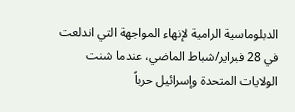الدبلوماسية الرامية لإنهاء المواجهة التي اندلعت في 28 فبراير/شباط الماضي، عندما شنت الولايات المتحدة وإسرائيل حرباً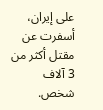على إيران، أسفرت عن مقتل أكثر من 3 آلاف شخص.